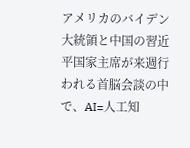アメリカのバイデン大統領と中国の習近平国家主席が来週行われる首脳会談の中で、AI=人工知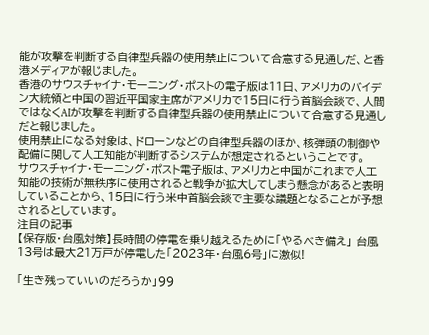能が攻撃を判断する自律型兵器の使用禁止について合意する見通しだ、と香港メディアが報じました。
香港のサウスチャイナ・モーニング・ポストの電子版は11日、アメリカのバイデン大統領と中国の習近平国家主席がアメリカで15日に行う首脳会談で、人間ではなくAIが攻撃を判断する自律型兵器の使用禁止について合意する見通しだと報じました。
使用禁止になる対象は、ドローンなどの自律型兵器のほか、核弾頭の制御や配備に関して人工知能が判断するシステムが想定されるということです。
サウスチャイナ・モーニング・ポスト電子版は、アメリカと中国がこれまで人工知能の技術が無秩序に使用されると戦争が拡大してしまう懸念があると表明していることから、15日に行う米中首脳会談で主要な議題となることが予想されるとしています。
注目の記事
【保存版・台風対策】長時間の停電を乗り越えるために「やるべき備え」 台風13号は最大21万戸が停電した「2023年・台風6号」に激似!

「生き残っていいのだろうか」99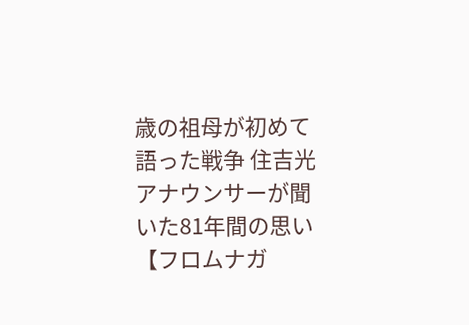歳の祖母が初めて語った戦争 住吉光アナウンサーが聞いた81年間の思い【フロムナガ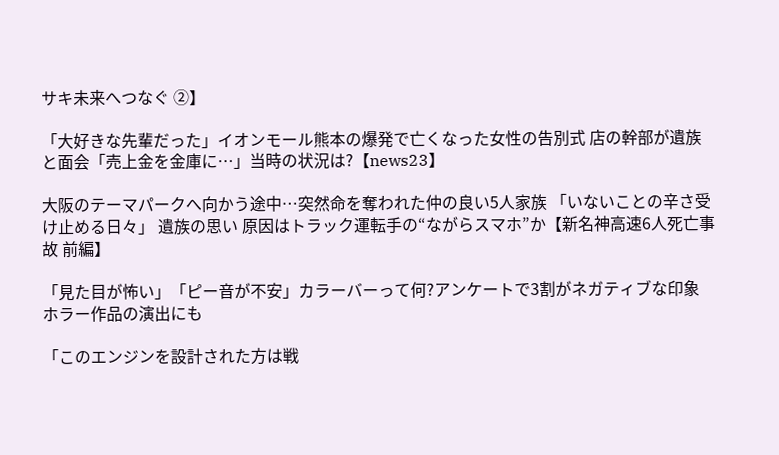サキ未来へつなぐ ②】

「大好きな先輩だった」イオンモール熊本の爆発で亡くなった女性の告別式 店の幹部が遺族と面会「売上金を金庫に…」当時の状況は?【news23】

大阪のテーマパークへ向かう途中…突然命を奪われた仲の良い5人家族 「いないことの辛さ受け止める日々」 遺族の思い 原因はトラック運転手の“ながらスマホ”か【新名神高速6人死亡事故 前編】

「見た目が怖い」「ピー音が不安」カラーバーって何?アンケートで3割がネガティブな印象 ホラー作品の演出にも

「このエンジンを設計された方は戦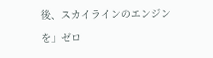後、スカイラインのエンジンを」ゼロ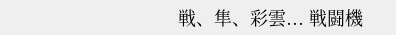戦、隼、彩雲... 戦闘機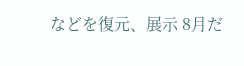などを復元、展示 8月だ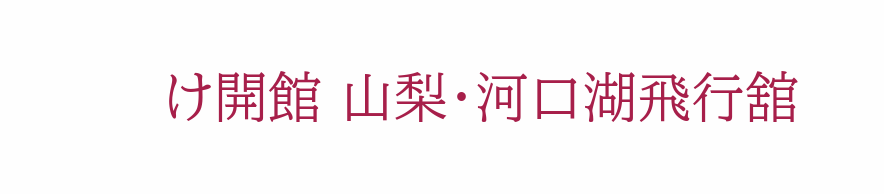け開館 山梨・河口湖飛行舘